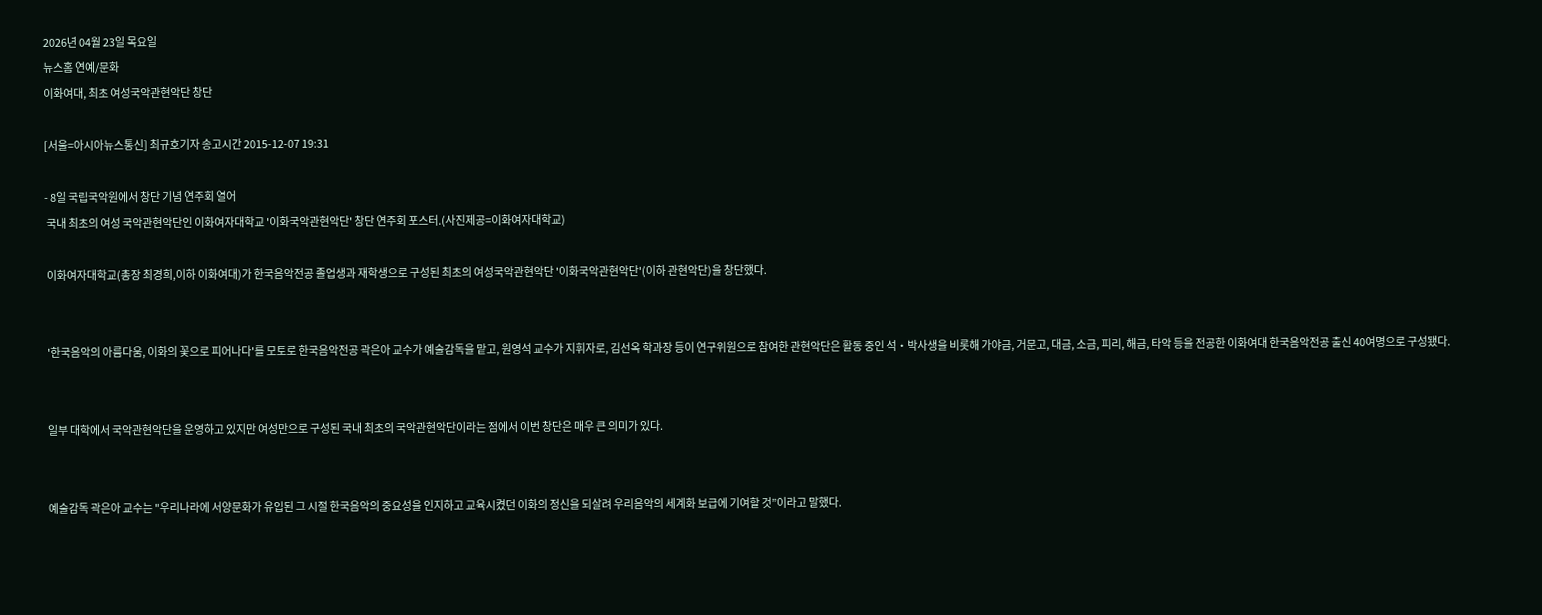2026년 04월 23일 목요일
뉴스홈 연예/문화
이화여대, 최초 여성국악관현악단 창단

[서울=아시아뉴스통신] 최규호기자 송고시간 2015-12-07 19:31

- 8일 국립국악원에서 창단 기념 연주회 열어
 국내 최초의 여성 국악관현악단인 이화여자대학교 '이화국악관현악단' 창단 연주회 포스터.(사진제공=이화여자대학교)

 이화여자대학교(총장 최경희,이하 이화여대)가 한국음악전공 졸업생과 재학생으로 구성된 최초의 여성국악관현악단 '이화국악관현악단'(이하 관현악단)을 창단했다.


 '한국음악의 아름다움, 이화의 꽃으로 피어나다'를 모토로 한국음악전공 곽은아 교수가 예술감독을 맡고, 원영석 교수가 지휘자로, 김선옥 학과장 등이 연구위원으로 참여한 관현악단은 활동 중인 석‧박사생을 비롯해 가야금, 거문고, 대금, 소금, 피리, 해금, 타악 등을 전공한 이화여대 한국음악전공 출신 40여명으로 구성됐다.


 일부 대학에서 국악관현악단을 운영하고 있지만 여성만으로 구성된 국내 최초의 국악관현악단이라는 점에서 이번 창단은 매우 큰 의미가 있다.


 예술감독 곽은아 교수는 "우리나라에 서양문화가 유입된 그 시절 한국음악의 중요성을 인지하고 교육시켰던 이화의 정신을 되살려 우리음악의 세계화 보급에 기여할 것”이라고 말했다.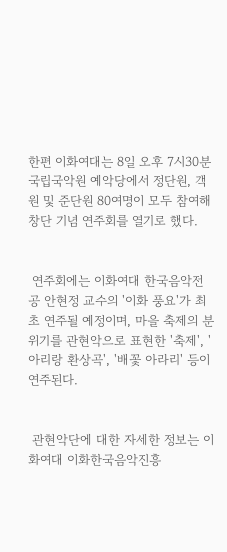한편 이화여대는 8일 오후 7시30분 국립국악원 예악당에서 정단원, 객원 및 준단원 80여명이 모두 참여해 창단 기념 연주회를 열기로 했다.


 연주회에는 이화여대 한국음악전공 안현정 교수의 '이화 풍요'가 최초 연주될 예정이며, 마을 축제의 분위기를 관현악으로 표현한 '축제', '아리랑 환상곡', '배꽃 아라리' 등이 연주된다.


 관현악단에 대한 자세한 정보는 이화여대 이화한국음악진흥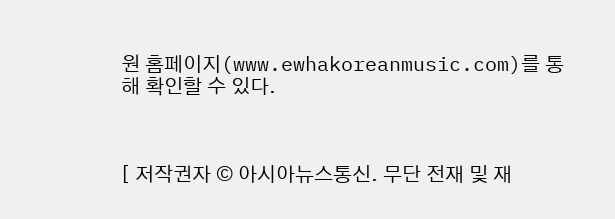원 홈페이지(www.ewhakoreanmusic.com)를 통해 확인할 수 있다.



[ 저작권자 © 아시아뉴스통신. 무단 전재 및 재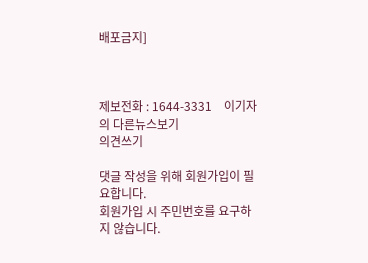배포금지]



제보전화 : 1644-3331    이기자의 다른뉴스보기
의견쓰기

댓글 작성을 위해 회원가입이 필요합니다.
회원가입 시 주민번호를 요구하지 않습니다.